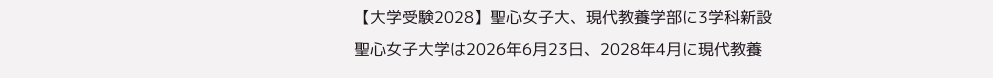【大学受験2028】聖心女子大、現代教養学部に3学科新設
聖心女子大学は2026年6月23日、2028年4月に現代教養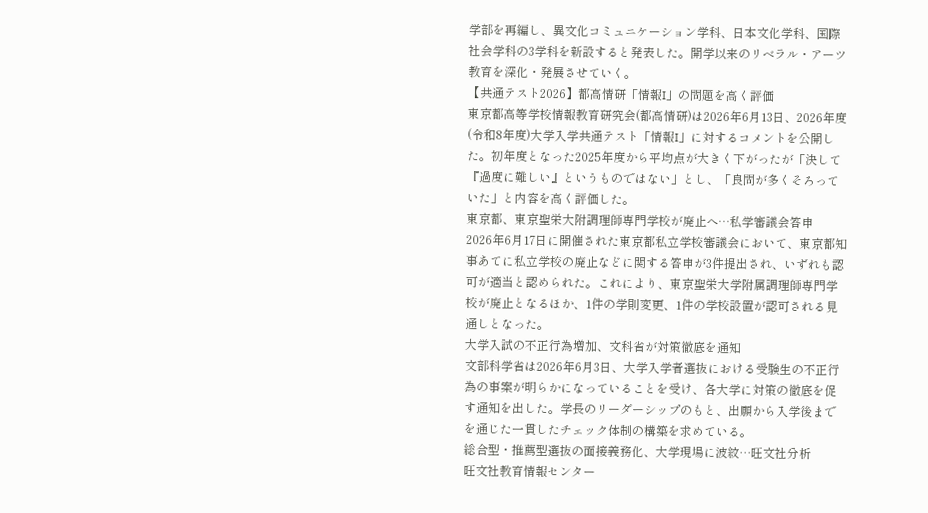学部を再編し、異文化コミュニケーション学科、日本文化学科、国際社会学科の3学科を新設すると発表した。開学以来のリベラル・アーツ教育を深化・発展させていく。
【共通テスト2026】都高情研「情報I」の問題を高く評価
東京都高等学校情報教育研究会(都高情研)は2026年6月13日、2026年度(令和8年度)大学入学共通テスト「情報I」に対するコメントを公開した。初年度となった2025年度から平均点が大きく下がったが「決して『過度に難しい』というものではない」とし、「良問が多くそろっていた」と内容を高く評価した。
東京都、東京聖栄大附調理師専門学校が廃止へ…私学審議会答申
2026年6月17日に開催された東京都私立学校審議会において、東京都知事あてに私立学校の廃止などに関する答申が3件提出され、いずれも認可が適当と認められた。これにより、東京聖栄大学附属調理師専門学校が廃止となるほか、1件の学則変更、1件の学校設置が認可される見通しとなった。
大学入試の不正行為増加、文科省が対策徹底を通知
文部科学省は2026年6月3日、大学入学者選抜における受験生の不正行為の事案が明らかになっていることを受け、各大学に対策の徹底を促す通知を出した。学長のリーダーシップのもと、出願から入学後までを通じた一貫したチェック体制の構築を求めている。
総合型・推薦型選抜の面接義務化、大学現場に波紋…旺文社分析
旺文社教育情報センター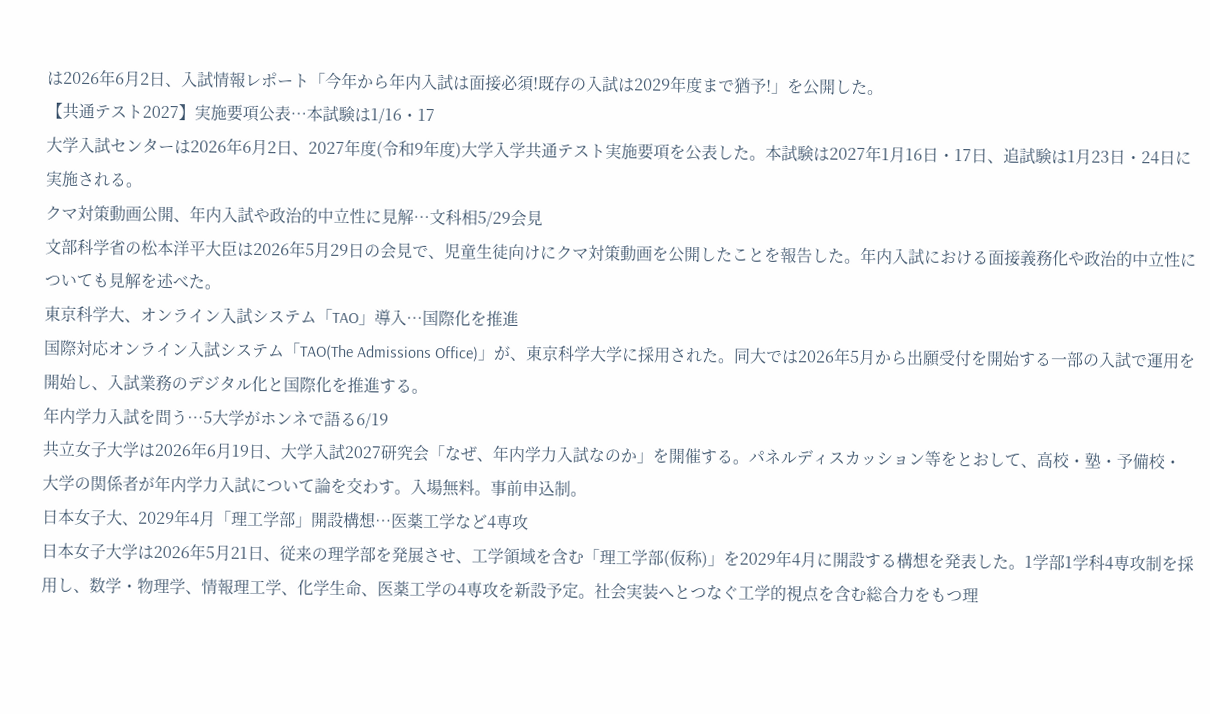は2026年6月2日、入試情報レポート「今年から年内入試は面接必須!既存の入試は2029年度まで猶予!」を公開した。
【共通テスト2027】実施要項公表…本試験は1/16・17
大学入試センターは2026年6月2日、2027年度(令和9年度)大学入学共通テスト実施要項を公表した。本試験は2027年1月16日・17日、追試験は1月23日・24日に実施される。
クマ対策動画公開、年内入試や政治的中立性に見解…文科相5/29会見
文部科学省の松本洋平大臣は2026年5月29日の会見で、児童生徒向けにクマ対策動画を公開したことを報告した。年内入試における面接義務化や政治的中立性についても見解を述べた。
東京科学大、オンライン入試システム「TAO」導入…国際化を推進
国際対応オンライン入試システム「TAO(The Admissions Office)」が、東京科学大学に採用された。同大では2026年5月から出願受付を開始する一部の入試で運用を開始し、入試業務のデジタル化と国際化を推進する。
年内学力入試を問う…5大学がホンネで語る6/19
共立女子大学は2026年6月19日、大学入試2027研究会「なぜ、年内学力入試なのか」を開催する。パネルディスカッション等をとおして、高校・塾・予備校・大学の関係者が年内学力入試について論を交わす。入場無料。事前申込制。
日本女子大、2029年4月「理工学部」開設構想…医薬工学など4専攻
日本女子大学は2026年5月21日、従来の理学部を発展させ、工学領域を含む「理工学部(仮称)」を2029年4月に開設する構想を発表した。1学部1学科4専攻制を採用し、数学・物理学、情報理工学、化学生命、医薬工学の4専攻を新設予定。社会実装へとつなぐ工学的視点を含む総合力をもつ理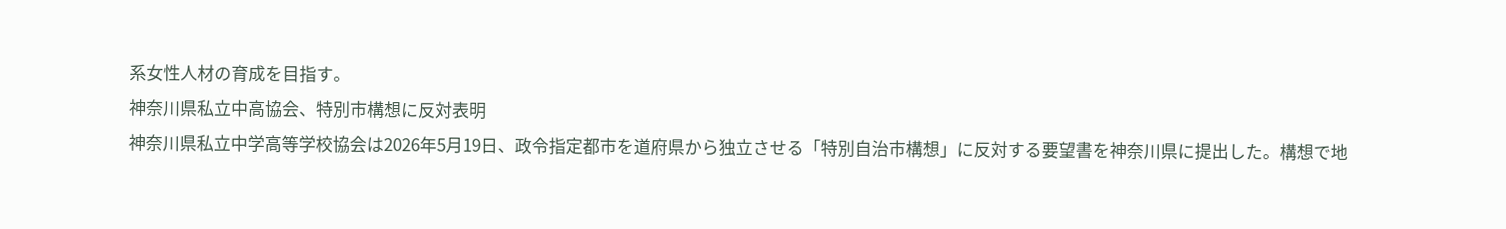系女性人材の育成を目指す。
神奈川県私立中高協会、特別市構想に反対表明
神奈川県私立中学高等学校協会は2026年5月19日、政令指定都市を道府県から独立させる「特別自治市構想」に反対する要望書を神奈川県に提出した。構想で地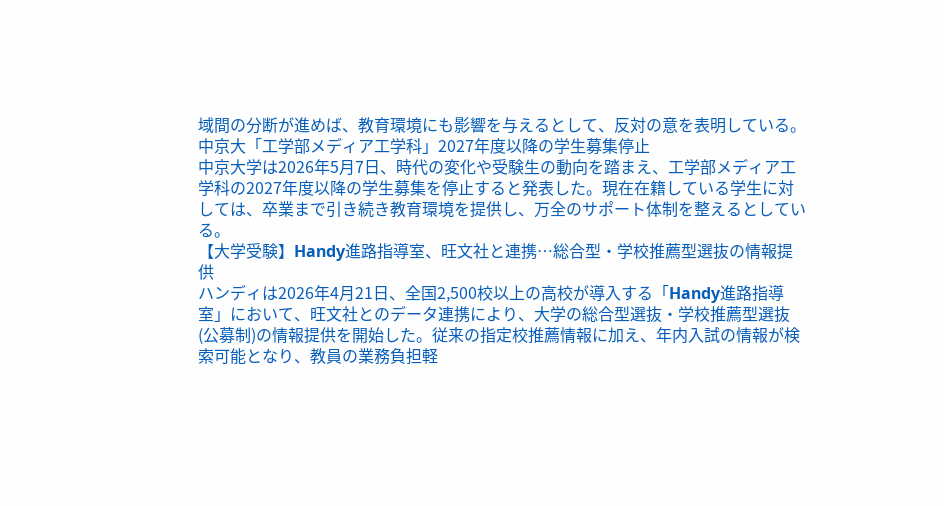域間の分断が進めば、教育環境にも影響を与えるとして、反対の意を表明している。
中京大「工学部メディア工学科」2027年度以降の学生募集停止
中京大学は2026年5月7日、時代の変化や受験生の動向を踏まえ、工学部メディア工学科の2027年度以降の学生募集を停止すると発表した。現在在籍している学生に対しては、卒業まで引き続き教育環境を提供し、万全のサポート体制を整えるとしている。
【大学受験】Handy進路指導室、旺文社と連携…総合型・学校推薦型選抜の情報提供
ハンディは2026年4月21日、全国2,500校以上の高校が導入する「Handy進路指導室」において、旺文社とのデータ連携により、大学の総合型選抜・学校推薦型選抜(公募制)の情報提供を開始した。従来の指定校推薦情報に加え、年内入試の情報が検索可能となり、教員の業務負担軽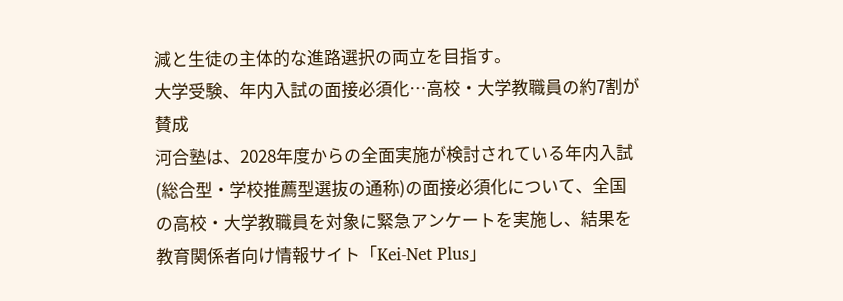減と生徒の主体的な進路選択の両立を目指す。
大学受験、年内入試の面接必須化…高校・大学教職員の約7割が賛成
河合塾は、2028年度からの全面実施が検討されている年内入試(総合型・学校推薦型選抜の通称)の面接必須化について、全国の高校・大学教職員を対象に緊急アンケートを実施し、結果を教育関係者向け情報サイト「Kei-Net Plus」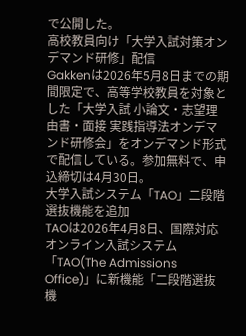で公開した。
高校教員向け「大学入試対策オンデマンド研修」配信
Gakkenは2026年5月8日までの期間限定で、高等学校教員を対象とした「大学入試 小論文・志望理由書・面接 実践指導法オンデマンド研修会」をオンデマンド形式で配信している。参加無料で、申込締切は4月30日。
大学入試システム「TAO」二段階選抜機能を追加
TAOは2026年4月8日、国際対応オンライン入試システム「TAO(The Admissions Office)」に新機能「二段階選抜機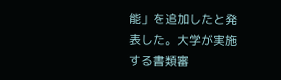能」を追加したと発表した。大学が実施する書類審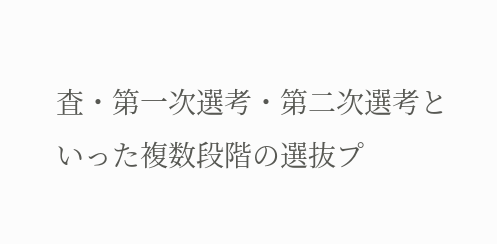査・第一次選考・第二次選考といった複数段階の選抜プ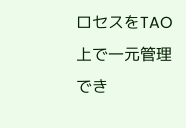ロセスをTAO上で一元管理でき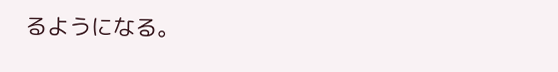るようになる。